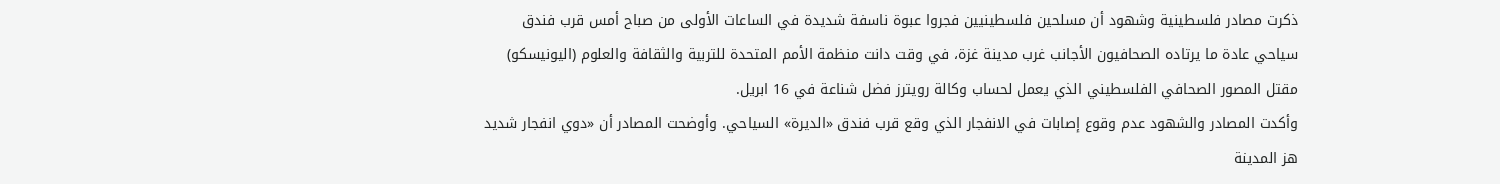ذكرت مصادر فلسطينية وشهود أن مسلحين فلسطينيين فجروا عبوة ناسفة شديدة في الساعات الأولى من صباح أمس قرب فندق سياحي عادة ما يرتاده الصحافيون الأجانب غرب مدينة غزة، في وقت دانت منظمة الأمم المتحدة للتربية والثقافة والعلوم (اليونيسكو) مقتل المصور الصحافي الفلسطيني الذي يعمل لحساب وكالة رويترز فضل شناعة في 16 ابريل.
وأكدت المصادر والشهود عدم وقوع إصابات في الانفجار الذي وقع قرب فندق «الديرة» السياحي. وأوضحت المصادر أن «دوي انفجار شديد هز المدينة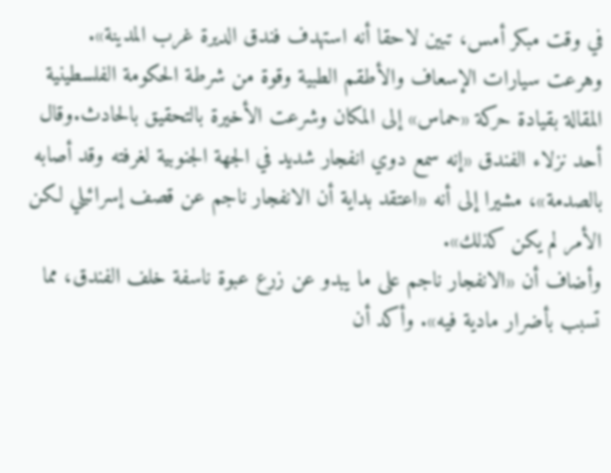في وقت مبكر أمس، تبين لاحقا أنه استهدف فندق الديرة غرب المدينة».
وهرعت سيارات الإسعاف والأطقم الطبية وقوة من شرطة الحكومة الفلسطينية المقالة بقيادة حركة «حماس» إلى المكان وشرعت الأخيرة بالتحقيق بالحادث.وقال أحد نزلاء الفندق «إنه سمع دوي انفجار شديد في الجهة الجنوبية لغرفته وقد أصابه بالصدمة»، مشيرا إلى أنه «اعتقد بداية أن الانفجار ناجم عن قصف إسرائيلي لكن الأمر لم يكن كذلك».
وأضاف أن «الانفجار ناجم على ما يبدو عن زرع عبوة ناسفة خلف الفندق، مما تسبب بأضرار مادية فيه». وأكد أن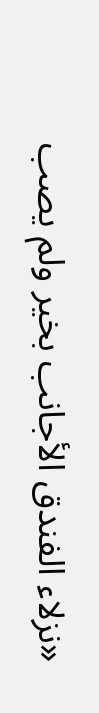«نزلاء الفندق الأجانب بخير ولم يصب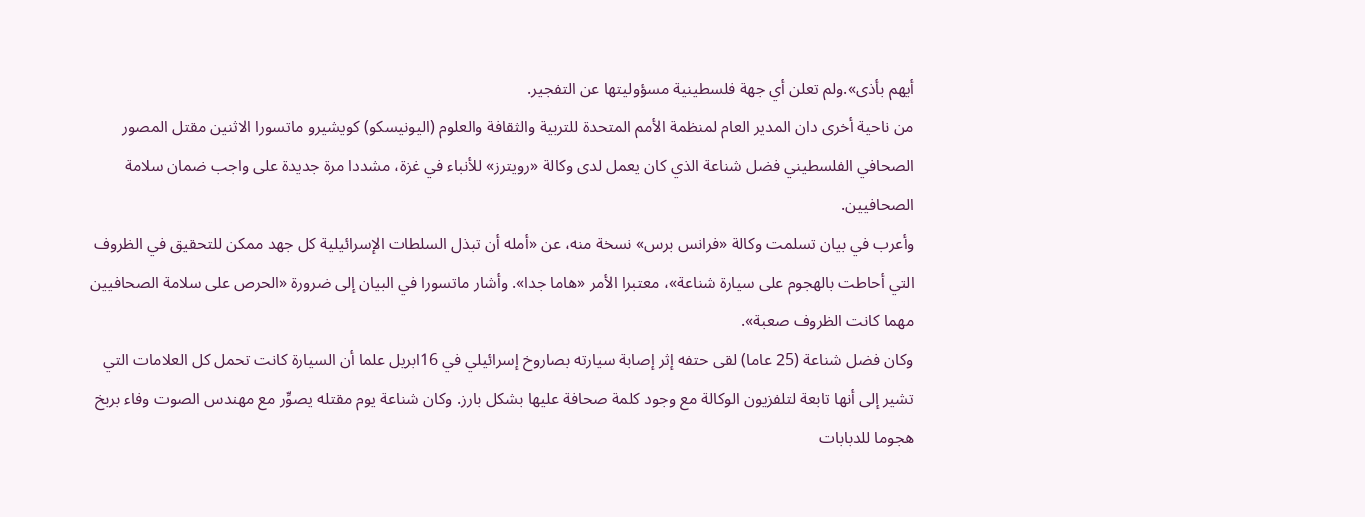أيهم بأذى».ولم تعلن أي جهة فلسطينية مسؤوليتها عن التفجير.
من ناحية أخرى دان المدير العام لمنظمة الأمم المتحدة للتربية والثقافة والعلوم (اليونيسكو) كويشيرو ماتسورا الاثنين مقتل المصور الصحافي الفلسطيني فضل شناعة الذي كان يعمل لدى وكالة «رويترز» للأنباء في غزة، مشددا مرة جديدة على واجب ضمان سلامة الصحافيين.
وأعرب في بيان تسلمت وكالة «فرانس برس» نسخة منه، عن «أمله أن تبذل السلطات الإسرائيلية كل جهد ممكن للتحقيق في الظروف التي أحاطت بالهجوم على سيارة شناعة»، معتبرا الأمر «هاما جدا». وأشار ماتسورا في البيان إلى ضرورة «الحرص على سلامة الصحافيين مهما كانت الظروف صعبة».
وكان فضل شناعة (25 عاما) لقى حتفه إثر إصابة سيارته بصاروخ إسرائيلي في 16ابريل علما أن السيارة كانت تحمل كل العلامات التي تشير إلى أنها تابعة لتلفزيون الوكالة مع وجود كلمة صحافة عليها بشكل بارز. وكان شناعة يوم مقتله يصوِّر مع مهندس الصوت وفاء بربخ هجوما للدبابات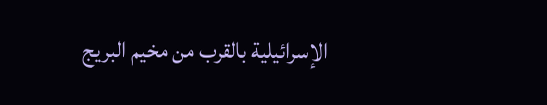الإسرائيلية بالقرب من مخيم البريج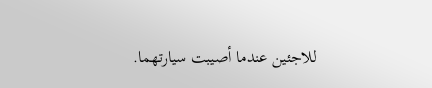للاجئين عندما أصيبت سيارتهما.